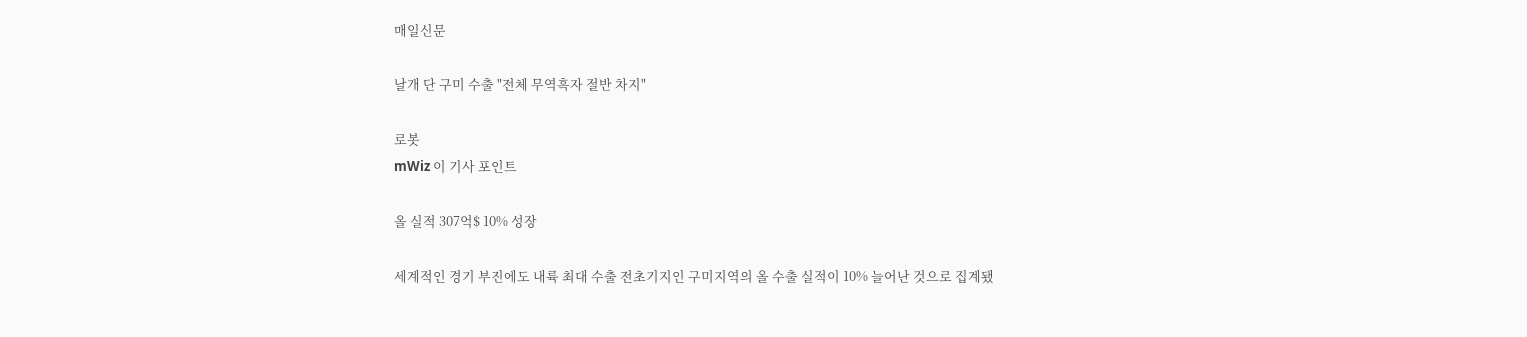매일신문

날개 단 구미 수출 "전체 무역흑자 절반 차지"

로봇
mWiz 이 기사 포인트

올 실적 307억$ 10% 성장

세계적인 경기 부진에도 내륙 최대 수출 전초기지인 구미지역의 올 수출 실적이 10% 늘어난 것으로 집계됐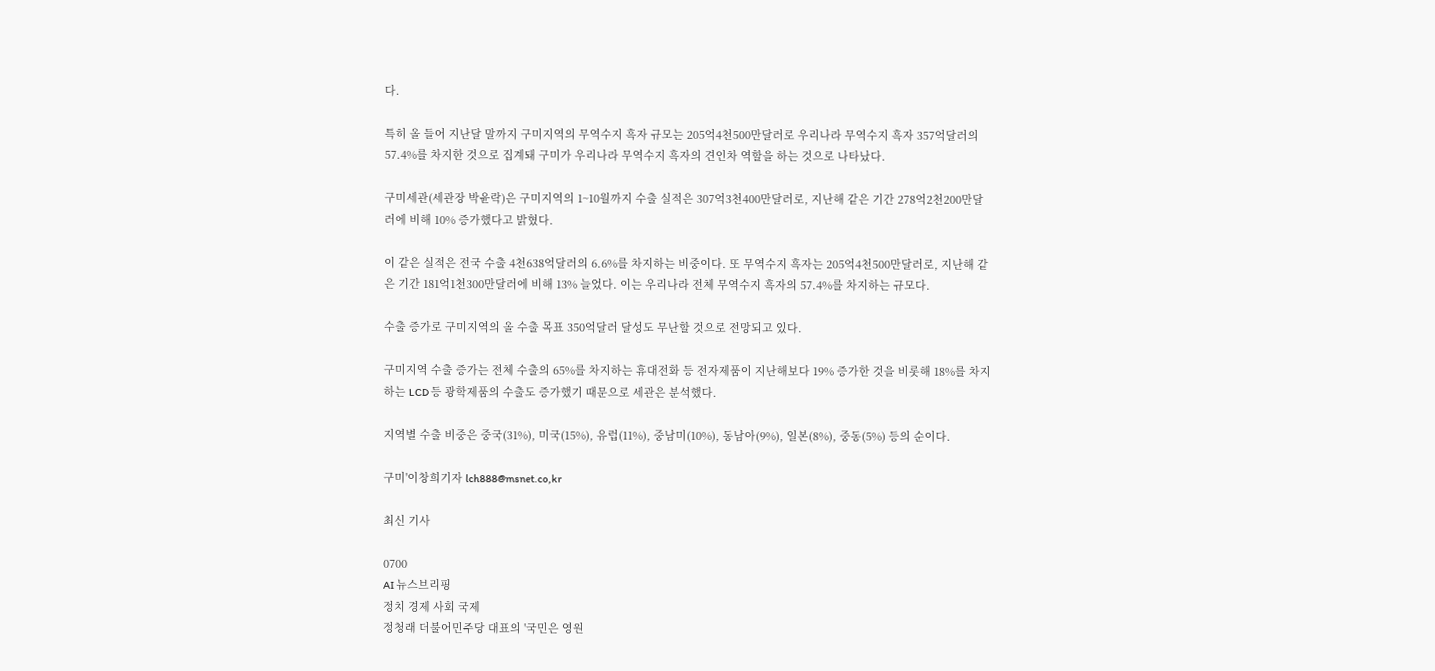다.

특히 올 들어 지난달 말까지 구미지역의 무역수지 흑자 규모는 205억4천500만달러로 우리나라 무역수지 흑자 357억달러의 57.4%를 차지한 것으로 집계돼 구미가 우리나라 무역수지 흑자의 견인차 역할을 하는 것으로 나타났다.

구미세관(세관장 박윤락)은 구미지역의 1~10월까지 수출 실적은 307억3천400만달러로, 지난해 같은 기간 278억2천200만달러에 비해 10% 증가했다고 밝혔다.

이 같은 실적은 전국 수출 4천638억달러의 6.6%를 차지하는 비중이다. 또 무역수지 흑자는 205억4천500만달러로, 지난해 같은 기간 181억1천300만달러에 비해 13% 늘었다. 이는 우리나라 전체 무역수지 흑자의 57.4%를 차지하는 규모다.

수출 증가로 구미지역의 올 수출 목표 350억달러 달성도 무난할 것으로 전망되고 있다.

구미지역 수출 증가는 전체 수출의 65%를 차지하는 휴대전화 등 전자제품이 지난해보다 19% 증가한 것을 비롯해 18%를 차지하는 LCD 등 광학제품의 수출도 증가했기 때문으로 세관은 분석했다.

지역별 수출 비중은 중국(31%), 미국(15%), 유럽(11%), 중남미(10%), 동남아(9%), 일본(8%), 중동(5%) 등의 순이다.

구미'이창희기자 lch888@msnet.co,kr

최신 기사

0700
AI 뉴스브리핑
정치 경제 사회 국제
정청래 더불어민주당 대표의 '국민은 영원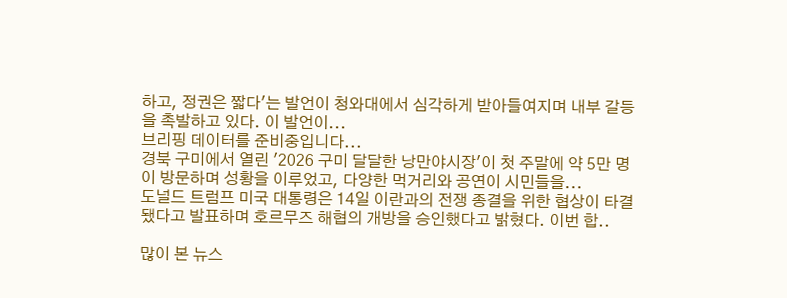하고, 정권은 짧다'는 발언이 청와대에서 심각하게 받아들여지며 내부 갈등을 촉발하고 있다. 이 발언이...
브리핑 데이터를 준비중입니다...
경북 구미에서 열린 '2026 구미 달달한 낭만야시장'이 첫 주말에 약 5만 명이 방문하며 성황을 이루었고, 다양한 먹거리와 공연이 시민들을...
도널드 트럼프 미국 대통령은 14일 이란과의 전쟁 종결을 위한 협상이 타결됐다고 발표하며 호르무즈 해협의 개방을 승인했다고 밝혔다. 이번 합..

많이 본 뉴스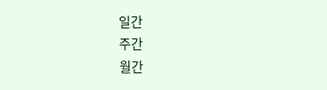일간
주간
월간